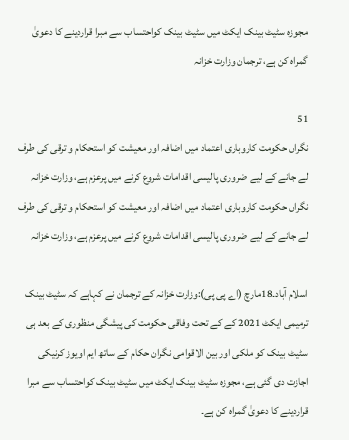مجوزہ سٹیٹ بینک ایکٹ میں سٹیٹ بینک کواحتساب سے مبرا قراردینے کا دعویٰ گمراہ کن ہے، ترجمان وزارت خزانہ

51
نگراں حکومت کاروباری اعتماد میں اضافہ اور معیشت کو استحکام و ترقی کی طرف لے جانے کے لیے ضروری پالیسی اقدامات شروع کرنے میں پرعزم ہے، وزارت خزانہ
نگراں حکومت کاروباری اعتماد میں اضافہ اور معیشت کو استحکام و ترقی کی طرف لے جانے کے لیے ضروری پالیسی اقدامات شروع کرنے میں پرعزم ہے، وزارت خزانہ

اسلام آباد۔18مارچ (اے پی پی):وزارت خزانہ کے ترجمان نے کہاہے کہ سٹیٹ بینک ترمیمی ایکٹ 2021 کے کے تحت وفاقی حکومت کی پیشگی منظوری کے بعد ہی سٹیٹ بینک کو ملکی اور بین الاقوامی نگران حکام کے ساتھ ایم اویوز کرنیکی اجازت دی گئی ہے، مجوزہ سٹیٹ بینک ایکٹ میں سٹیٹ بینک کواحتساب سے مبرا قراردینے کا دعویٰ گمراہ کن ہے۔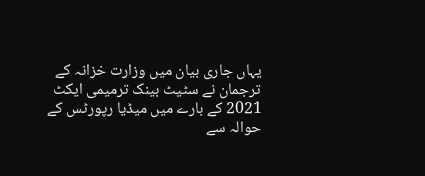یہاں جاری بیان میں وزارت خزانہ کے ترجمان نے سٹیٹ بینک ترمیمی ایکٹ 2021 کے بارے میں میڈیا رپورٹس کے حوالہ سے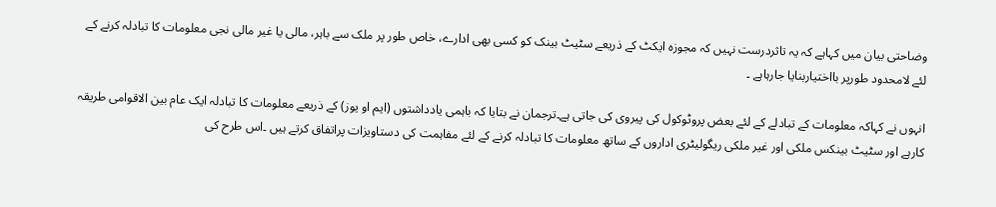وضاحتی بیان میں کہاہے کہ یہ تاثردرست نہیں کہ مجوزہ ایکٹ کے ذریعے سٹیٹ بینک کو کسی بھی ادارے، خاص طور پر ملک سے باہر، مالی یا غیر مالی نجی معلومات کا تبادلہ کرنے کے لئے لامحدود طورپر بااختیاربنایا جارہاہے ۔

انہوں نے کہاکہ معلومات کے تبادلے کے لئے بعض پروٹوکول کی پیروی کی جاتی ہے۔ترجمان نے بتایا کہ باہمی یادداشتوں (ایم او یوز) کے ذریعے معلومات کا تبادلہ ایک عام بین الاقوامی طریقہ کارہے اور سٹیٹ بینکس ملکی اور غیر ملکی ریگولیٹری اداروں کے ساتھ معلومات کا تبادلہ کرنے کے لئے مفاہمت کی دستاویزات پراتفاق کرتے ہیں ۔اس طرح کی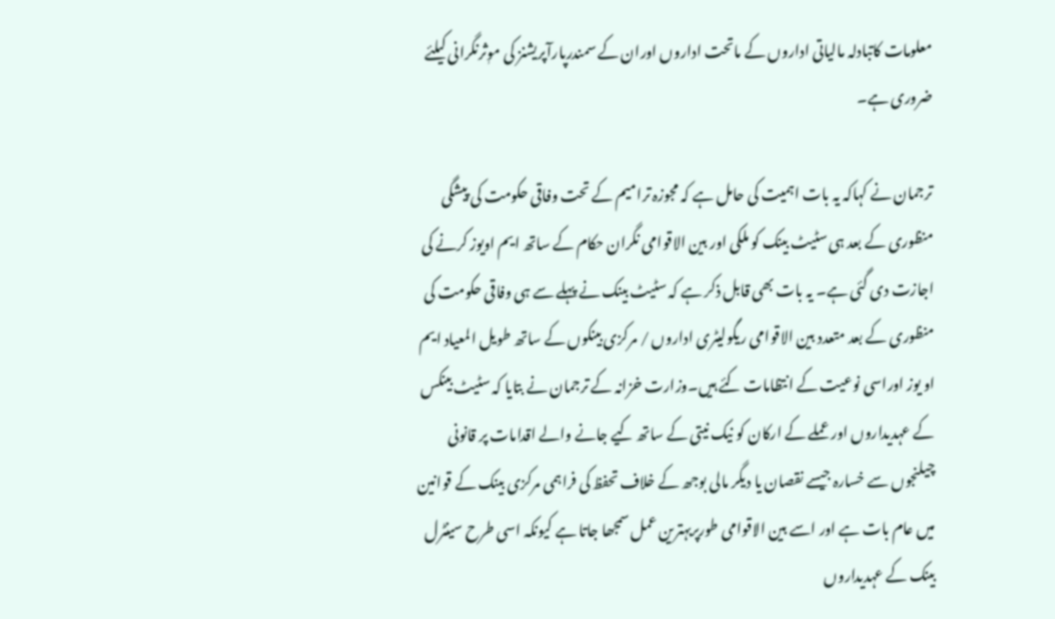معلومات کاتبادلہ مالیاتی اداروں کے ماتحت اداروں اوران کے سمندرپارآپریشنز کی موٖثرنگرانی کیلئے ضروری ہے۔

ترجمان نے کہاکہ یہ بات اہمیت کی حامل ہے کہ مجوزہ ترامیم کے تحت وفاقی حکومت کی پیشگی منظوری کے بعد ہی سٹیٹ بینک کو ملکی اور بین الاقوامی نگران حکام کے ساتھ ایم اویوز کرنے کی اجازت دی گئی ہے۔ یہ بات بھی قابل ذکر ہے کہ سٹیٹ بینک نے پہلے سے ہی وفاقی حکومت کی منظوری کے بعد متعدد بین الاقوامی ریگولیٹری اداروں / مرکزی بینکوں کے ساتھ طویل المعیاد ایم او یوز اوراسی نوعیت کے انتظامات کئے ہیں۔وزارت خزانہ کے ترجمان نے بتایا کہ سٹیٹ بینکس کے عہدیداروں اور عملے کے ارکان کو نیک نیتی کے ساتھ کیے جانے والے اقدامات پر قانونی چیلنجوں سے خسارہ جیسے نقصان یا دیگر مالی بوجھ کے خلاف تحفظ کی فراہمی مرکزی بینک کے قوانین میں عام بات ہے اور اسے بین الاقوامی طورپربہترین عمل سمجھا جاتا ہے کیونکہ اسی طرح سینٹرل بینک کے عہدیداروں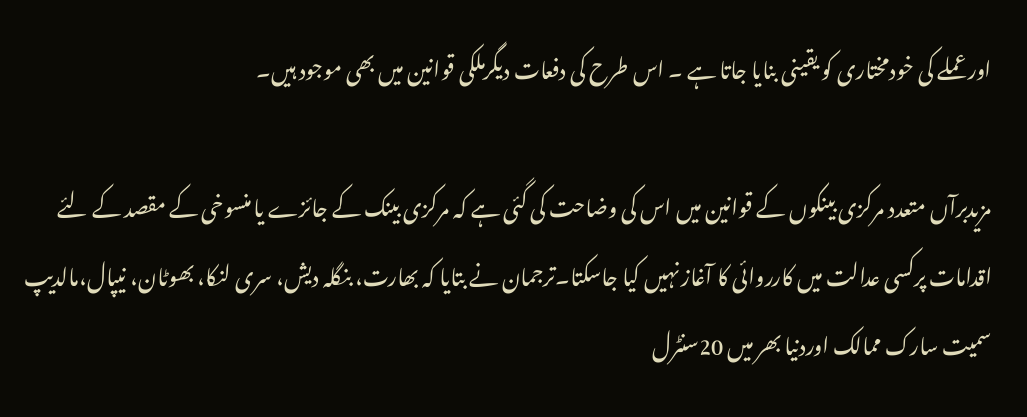اور عملے کی خودمختاری کو یقینی بنایا جاتا ہے ۔ اس طرح کی دفعات دیگرملکی قوانین میں بھی موجود ہیں۔

مزیدبرآں متعدد مرکزی بینکوں کے قوانین میں اس کی وضاحت کی گئی ہے کہ مرکزی بینک کے جائزے یا منسوخی کے مقصد کے لئے اقدامات پرکسی عدالت میں کارروائی کا آغاز نہیں کیا جاسکتا۔ترجمان نے بتایا کہ بھارت، بنگلہ دیش، سری لنکا، بھوٹان، نیپال،مالدیپ سمیت سارک ممالک اوردنیا بھر میں 20سنٹرل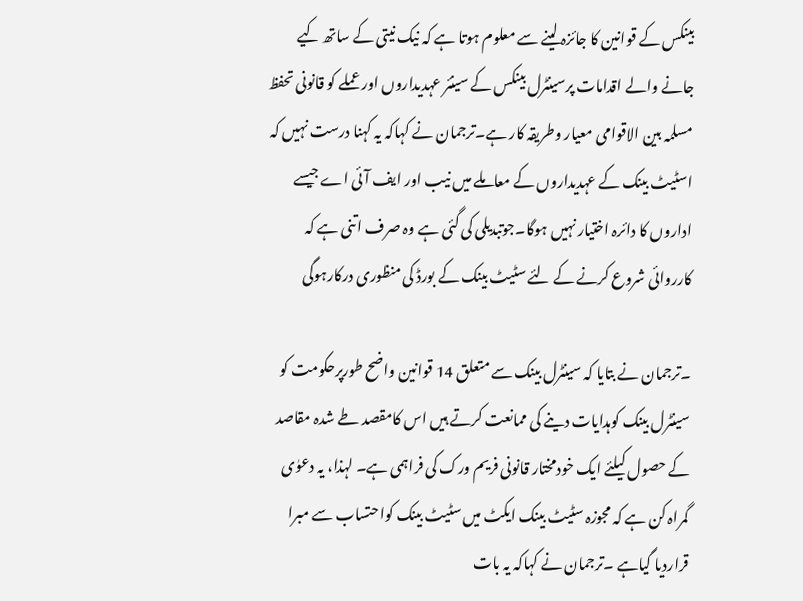بینکس کے قوانین کا جائزہ لینے سے معلوم ہوتا ہے کہ نیک نیتی کے ساتھ کیے جانے والے اقدامات پرسینٹرل بینکس کے سینئر عہدیداروں اور عملے کو قانونی تحفظ مسلمہ بین الاقوامی معیار وطریقہ کار ہے۔ترجمان نے کہاکہ یہ کہنا درست نہیں کہ اسٹیٹ بینک کے عہدیداروں کے معاملے میں نیب اور ایف آئی اے جیسے اداروں کا دائرہ اختیار نہیں ہوگا۔جوتبدیلی کی گئی ہے وہ صرف اتنی ہے کہ کارروائی شروع کرنے کے لئے سٹیٹ بینک کے بورڈ کی منظوری درکارہوگی

۔ترجمان نے بتایا کہ سینٹرل بینک سے متعلق 14 قوانین واضح طورپرحکومت کو سینٹرل بینک کوہدایات دینے کی ممانعت کرتے ہیں اس کامقصد طے شدہ مقاصد کے حصول کیلئے ایک خودمختار قانونی فریم ورک کی فراہمی ہے۔ لہذا، یہ دعوٰی گمراہ کن ہے کہ مجوزہ سٹیٹ بینک ایکٹ میں سٹیٹ بینک کواحتساب سے مبرا قراردیا گیاہے ۔ترجمان نے کہاکہ یہ بات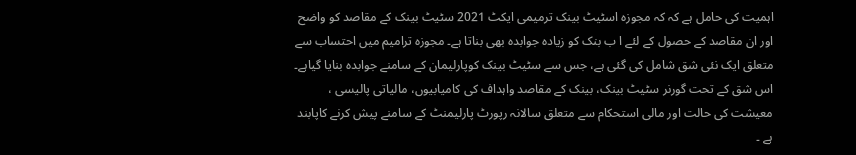اہمیت کی حامل ہے کہ کہ مجوزہ اسٹیٹ بینک ترمیمی ایکٹ 2021 سٹیٹ بینک کے مقاصد کو واضح اور ان مقاصد کے حصول کے لئے ا ب بنک کو زیادہ جوابدہ بھی بناتا ہے۔ مجوزہ ترامیم میں احتساب سے متعلق ایک نئی شق شامل کی گئی ہے، جس سے سٹیٹ بینک کوپارلیمان کے سامنے جوابدہ بنایا گیاہے۔ اس شق کے تحت گورنر سٹیٹ بینک، بینک کے مقاصد واہداف کی کامیابیوں، مالیاتی پالیسی ، معیشت کی حالت اور مالی استحکام سے متعلق سالانہ رپورٹ پارلیمنٹ کے سامنے پیش کرنے کاپابند ہے ۔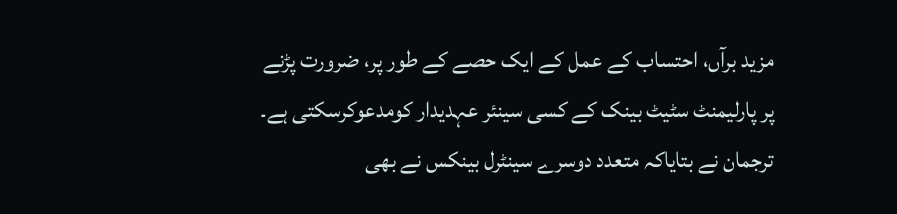مزید برآں، احتساب کے عمل کے ایک حصے کے طور پر، ضرورت پڑنے پر پارلیمنٹ سٹیٹ بینک کے کسی سینئر عہدیدار کومدعوکرسکتی ہے۔ ترجمان نے بتایاکہ متعدد دوسرے سینٹرل بینکس نے بھی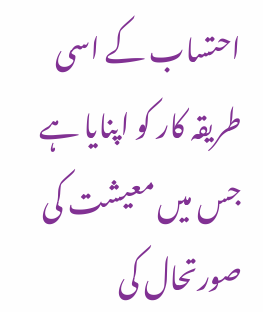احتساب کے اسی طریقہ کار کو اپنایا ہے جس میں معیشت کی صورتحال کی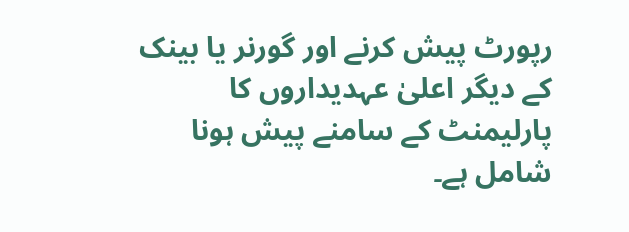رپورٹ پیش کرنے اور گورنر یا بینک کے دیگر اعلیٰ عہدیداروں کا پارلیمنٹ کے سامنے پیش ہونا شامل ہے۔